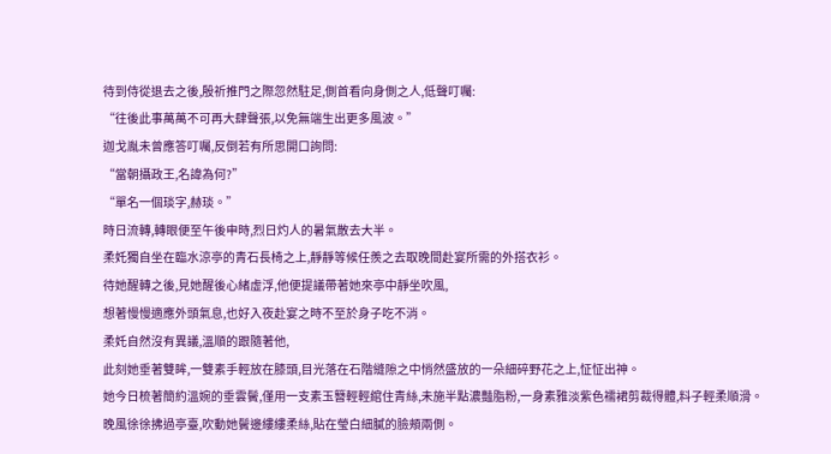待到侍從退去之後,殷祈推門之際忽然駐足,側首看向身側之人,低聲叮囑:
“往後此事萬萬不可再大肆聲張,以免無端生出更多風波。”
迦戈胤未曾應答叮囑,反倒若有所思開口詢問:
“當朝攝政王,名諱為何?”
“單名一個琰字,赫琰。”
時日流轉,轉眼便至午後申時,烈日灼人的暑氣散去大半。
柔奼獨自坐在臨水涼亭的青石長椅之上,靜靜等候任羨之去取晚間赴宴所需的外搭衣衫。
待她醒轉之後,見她醒後心緒虛浮,他便提議帶著她來亭中靜坐吹風,
想著慢慢適應外頭氣息,也好入夜赴宴之時不至於身子吃不消。
柔奼自然沒有異議,溫順的跟隨著他,
此刻她垂著雙眸,一雙素手輕放在膝頭,目光落在石階縫隙之中悄然盛放的一朵細碎野花之上,怔怔出神。
她今日梳著簡約溫婉的垂雲鬢,僅用一支素玉簪輕輕綰住青絲,未施半點濃豔脂粉,一身素雅淡紫色襦裙剪裁得體,料子輕柔順滑。
晚風徐徐拂過亭臺,吹動她鬢邊縷縷柔絲,貼在瑩白細膩的臉頰兩側。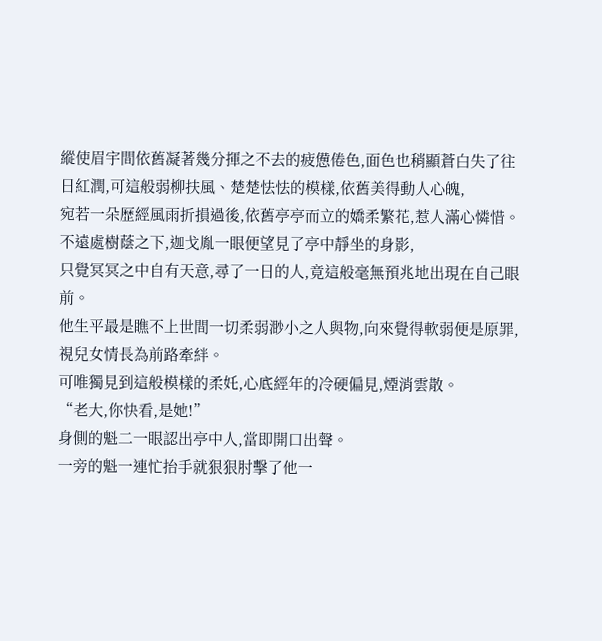縱使眉宇間依舊凝著幾分揮之不去的疲憊倦色,面色也稍顯蒼白失了往日紅潤,可這般弱柳扶風、楚楚怯怯的模樣,依舊美得動人心魄,
宛若一朵歷經風雨折損過後,依舊亭亭而立的嬌柔繁花,惹人滿心憐惜。
不遠處樹蔭之下,迦戈胤一眼便望見了亭中靜坐的身影,
只覺冥冥之中自有天意,尋了一日的人,竟這般毫無預兆地出現在自己眼前。
他生平最是瞧不上世間一切柔弱渺小之人與物,向來覺得軟弱便是原罪,視兒女情長為前路牽絆。
可唯獨見到這般模樣的柔奼,心底經年的冷硬偏見,煙消雲散。
“老大,你快看,是她!”
身側的魁二一眼認出亭中人,當即開口出聲。
一旁的魁一連忙抬手就狠狠肘擊了他一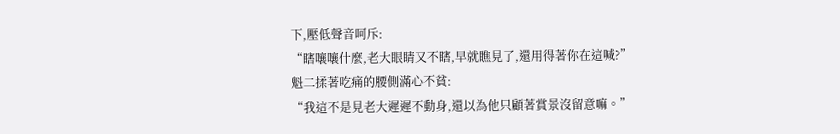下,壓低聲音呵斥:
“瞎嚷嚷什麼,老大眼睛又不瞎,早就瞧見了,還用得著你在這喊?”
魁二揉著吃痛的腰側滿心不貧:
“我這不是見老大遲遲不動身,還以為他只顧著賞景沒留意嘛。”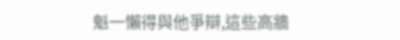魁一懶得與他爭辯,這些高牆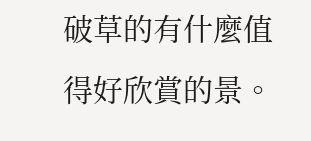破草的有什麼值得好欣賞的景。